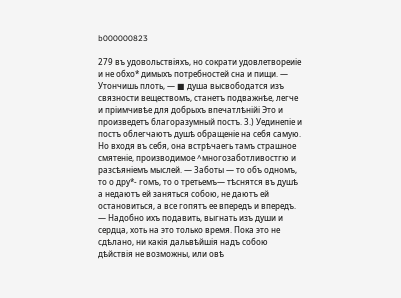b000000823

279 въ удовольствіяхъ, но сократи удовлетвореиіе и не обхо* димыхъ потребностей сна и пищи. — Утончишь плоть, — ■ душа высвободатся изъ связности веществомъ, станетъ подважнѣе, легче и пріимчивѣе для добрыхъ впечатлѣнійі Это и произведетъ благоразумный постъ. 3.) Уединепіе и постъ облегчаютъ душѣ обращеніе на себя самую. Но входя въ себя, она встрѣчаегь тамъ страшное смятеніе, производимое ^многозаботливостгю и разсѣяніемъ мыслей. — Заботы — то объ одномъ, то о дру*- гомъ, то о третьемъ— тѣснятся въ душѣ а недаютъ ей заняться собою, не даютъ ей остановиться, а все гопятъ ее впередъ и впередъ. — Надобно ихъ подавить, выгнать изъ души и сердца, хоть на это только время. Пока это не сдѣлано, ни какія дальвѣйшія надъ собою дѣйствія не возможны, или овѣ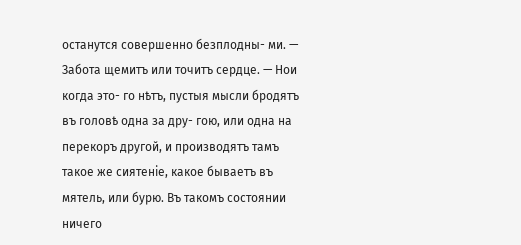останутся совершенно безплодны- ми. — Забота щемитъ или точитъ сердце. — Нои когда это- го нѣтъ, пустыя мысли бродятъ въ головѣ одна за дру- гою, или одна на перекоръ другой, и производятъ тамъ такое же сиятеніе, какое бываетъ въ мятель, или бурю. Въ такомъ состоянии ничего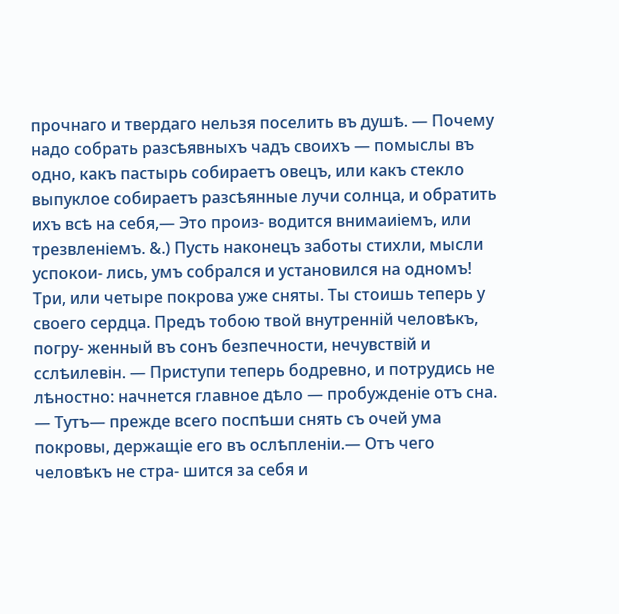прочнаго и твердаго нельзя поселить въ душѣ. — Почему надо собрать разсѣявныхъ чадъ своихъ — помыслы въ одно, какъ пастырь собираетъ овецъ, или какъ стекло выпуклое собираетъ разсѣянные лучи солнца, и обратить ихъ всѣ на себя,— Это произ- водится внимаиіемъ, или трезвленіемъ. &.) Пусть наконецъ заботы стихли, мысли успокои- лись, умъ собрался и установился на одномъ! Три, или четыре покрова уже сняты. Ты стоишь теперь у своего сердца. Предъ тобою твой внутренній человѣкъ, погру- женный въ сонъ безпечности, нечувствій и сслѣилевін. — Приступи теперь бодревно, и потрудись не лѣностно: начнется главное дѣло — пробужденіе отъ сна. — Тутъ— прежде всего поспѣши снять съ очей ума покровы, держащіе его въ ослѣпленіи.— Отъ чего человѣкъ не стра- шится за себя и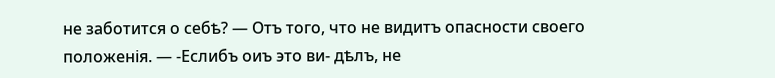не заботится о себѣ? — Отъ того, что не видитъ опасности своего положенія. — -Еслибъ оиъ это ви- дѣлъ, не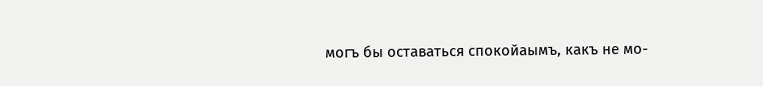могъ бы оставаться спокойаымъ, какъ не мо-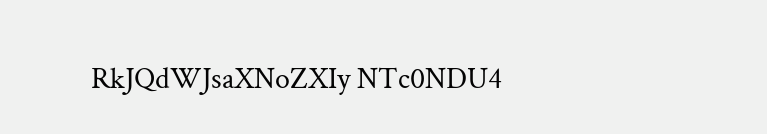RkJQdWJsaXNoZXIy NTc0NDU4